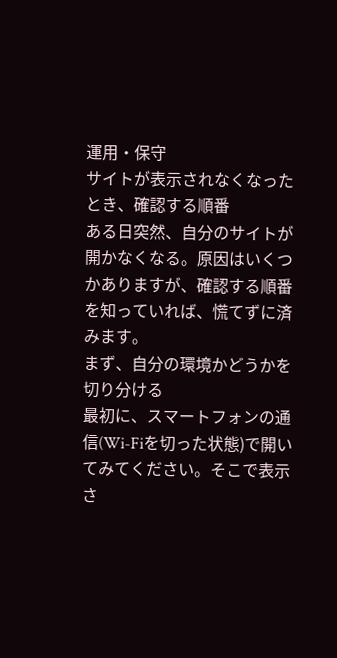運用・保守
サイトが表示されなくなったとき、確認する順番
ある日突然、自分のサイトが開かなくなる。原因はいくつかありますが、確認する順番を知っていれば、慌てずに済みます。
まず、自分の環境かどうかを切り分ける
最初に、スマートフォンの通信(Wi-Fiを切った状態)で開いてみてください。そこで表示さ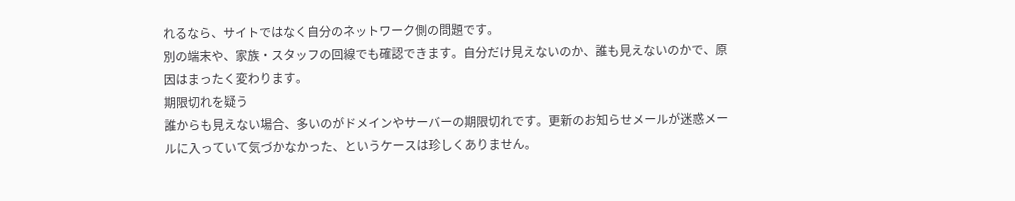れるなら、サイトではなく自分のネットワーク側の問題です。
別の端末や、家族・スタッフの回線でも確認できます。自分だけ見えないのか、誰も見えないのかで、原因はまったく変わります。
期限切れを疑う
誰からも見えない場合、多いのがドメインやサーバーの期限切れです。更新のお知らせメールが迷惑メールに入っていて気づかなかった、というケースは珍しくありません。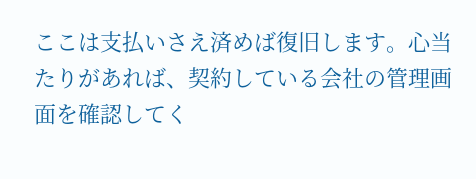ここは支払いさえ済めば復旧します。心当たりがあれば、契約している会社の管理画面を確認してく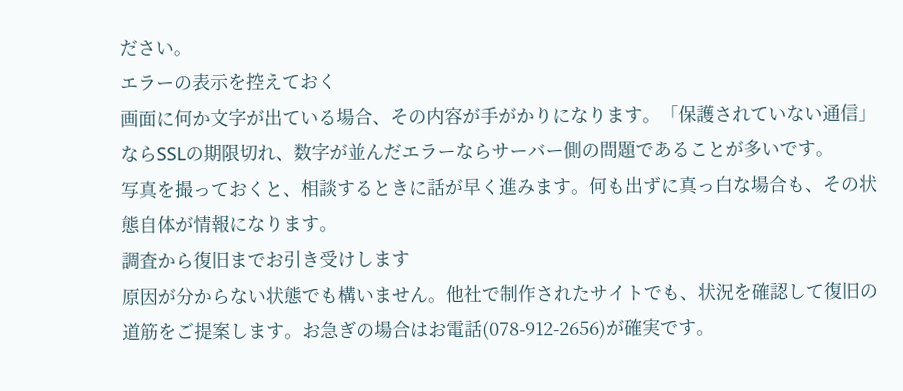ださい。
エラーの表示を控えておく
画面に何か文字が出ている場合、その内容が手がかりになります。「保護されていない通信」ならSSLの期限切れ、数字が並んだエラーならサーバー側の問題であることが多いです。
写真を撮っておくと、相談するときに話が早く進みます。何も出ずに真っ白な場合も、その状態自体が情報になります。
調査から復旧までお引き受けします
原因が分からない状態でも構いません。他社で制作されたサイトでも、状況を確認して復旧の道筋をご提案します。お急ぎの場合はお電話(078-912-2656)が確実です。